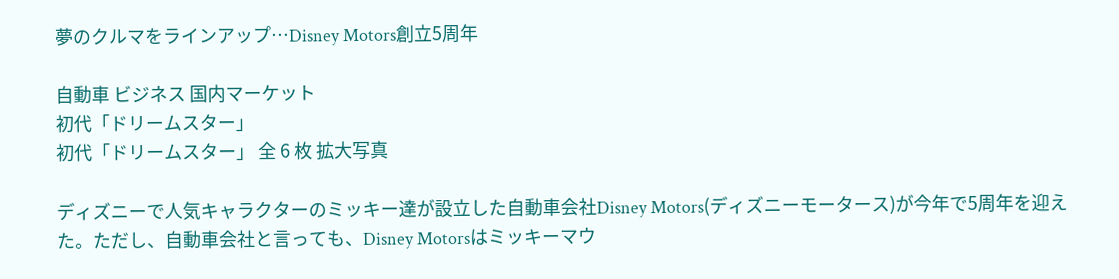夢のクルマをラインアップ…Disney Motors創立5周年

自動車 ビジネス 国内マーケット
初代「ドリームスター」
初代「ドリームスター」 全 6 枚 拡大写真

ディズニーで人気キャラクターのミッキー達が設立した自動車会社Disney Motors(ディズニーモータース)が今年で5周年を迎えた。ただし、自動車会社と言っても、Disney Motorsはミッキーマウ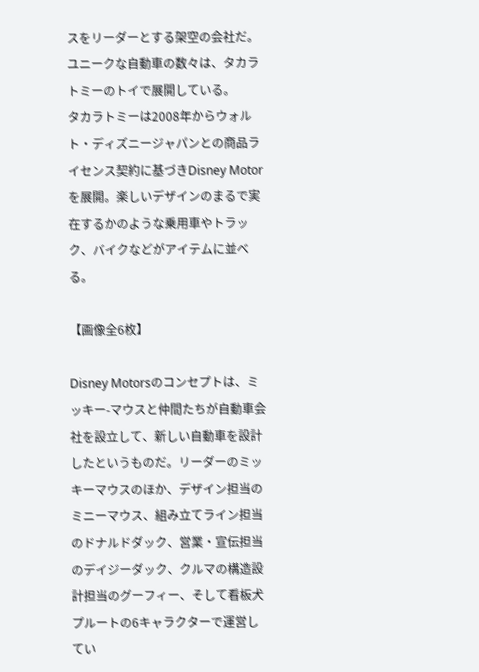スをリーダーとする架空の会社だ。ユニークな自動車の数々は、タカラトミーのトイで展開している。
タカラトミーは2008年からウォルト・ディズニージャパンとの商品ライセンス契約に基づきDisney Motorを展開。楽しいデザインのまるで実在するかのような乗用車やトラック、バイクなどがアイテムに並べる。

【画像全6枚】

Disney Motorsのコンセプトは、ミッキー-マウスと仲間たちが自動車会社を設立して、新しい自動車を設計したというものだ。リーダーのミッキーマウスのほか、デザイン担当のミニーマウス、組み立てライン担当のドナルドダック、営業・宣伝担当のデイジーダック、クルマの構造設計担当のグーフィー、そして看板犬プルートの6キャラクターで運営してい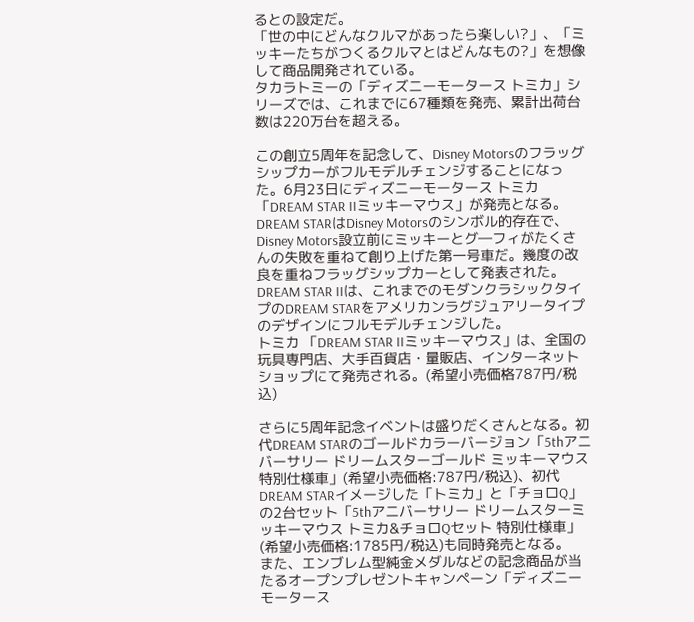るとの設定だ。
「世の中にどんなクルマがあったら楽しい?」、「ミッキーたちがつくるクルマとはどんなもの?」を想像して商品開発されている。
タカラトミーの「ディズニーモータース トミカ」シリーズでは、これまでに67種類を発売、累計出荷台数は220万台を超える。

この創立5周年を記念して、Disney Motorsのフラッグシップカーがフルモデルチェンジすることになった。6月23日にディズニーモータース トミカ 「DREAM STAR IIミッキーマウス」が発売となる。
DREAM STARはDisney Motorsのシンボル的存在で、Disney Motors設立前にミッキーとグ―フィがたくさんの失敗を重ねて創り上げた第一号車だ。幾度の改良を重ねフラッグシップカーとして発表された。DREAM STAR IIは、これまでのモダンクラシックタイプのDREAM STARをアメリカンラグジュアリータイプのデザインにフルモデルチェンジした。
トミカ 「DREAM STAR IIミッキーマウス」は、全国の玩具専門店、大手百貨店・量販店、インターネットショップにて発売される。(希望小売価格787円/税込)

さらに5周年記念イベントは盛りだくさんとなる。初代DREAM STARのゴールドカラーバージョン「5thアニバーサリー ドリームスターゴールド ミッキーマウス特別仕様車」(希望小売価格:787円/税込)、初代DREAM STARイメージした「トミカ」と「チョロQ」の2台セット「5thアニバーサリー ドリームスターミッキーマウス トミカ&チョロQセット 特別仕様車」(希望小売価格:1785円/税込)も同時発売となる。
また、エンブレム型純金メダルなどの記念商品が当たるオープンプレゼントキャンペーン「ディズニーモータース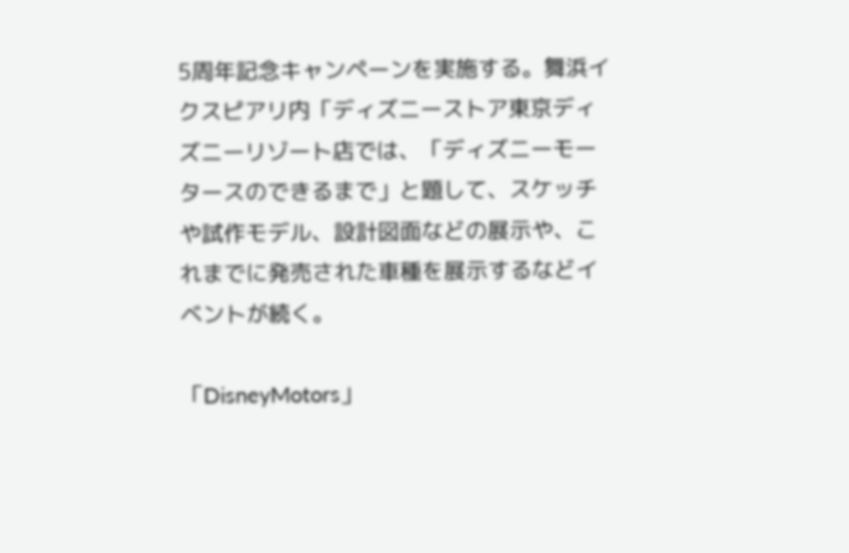5周年記念キャンペーンを実施する。舞浜イクスピアリ内「ディズニーストア東京ディズニーリゾート店では、「ディズニーモータースのできるまで」と題して、スケッチや試作モデル、設計図面などの展示や、これまでに発売された車種を展示するなどイベントが続く。

「DisneyMotors」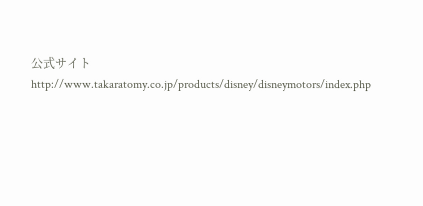公式サイト
http://www.takaratomy.co.jp/products/disney/disneymotors/index.php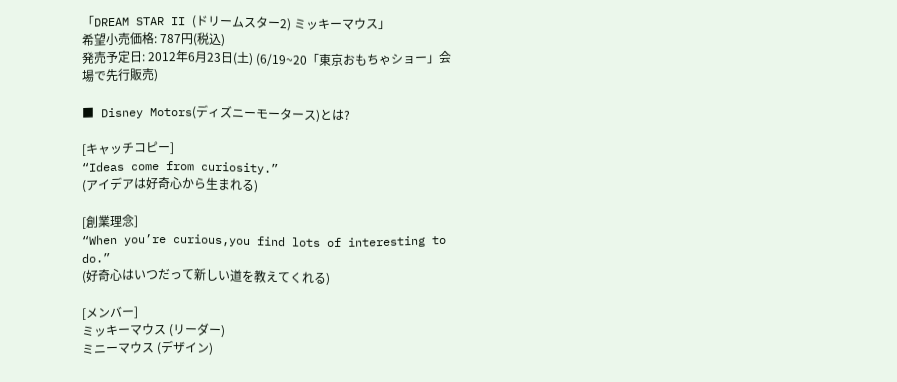「DREAM STAR II (ドリームスター2) ミッキーマウス」
希望小売価格: 787円(税込)
発売予定日: 2012年6月23日(土) (6/19~20「東京おもちゃショー」会場で先行販売)

■ Disney Motors(ディズニーモータース)とは?

[キャッチコピー]
“Ideas come from curiosity.”
(アイデアは好奇心から生まれる)

[創業理念]
“When you’re curious,you find lots of interesting to do.”
(好奇心はいつだって新しい道を教えてくれる)

[メンバー]
ミッキーマウス (リーダー)
ミニーマウス (デザイン)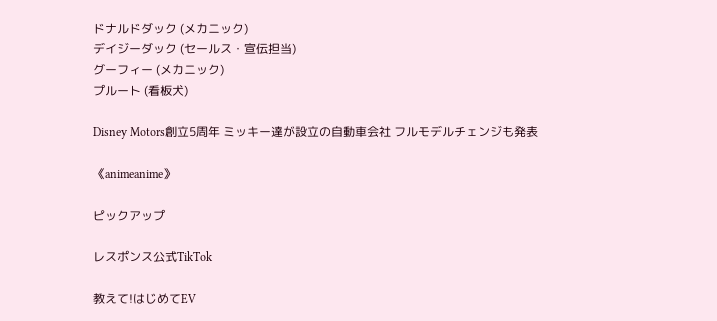ドナルドダック (メカニック)
デイジーダック (セールス・宣伝担当)
グーフィー (メカニック)
プルート (看板犬)

Disney Motors創立5周年 ミッキー達が設立の自動車会社 フルモデルチェンジも発表

《animeanime》

ピックアップ

レスポンス公式TikTok

教えて!はじめてEV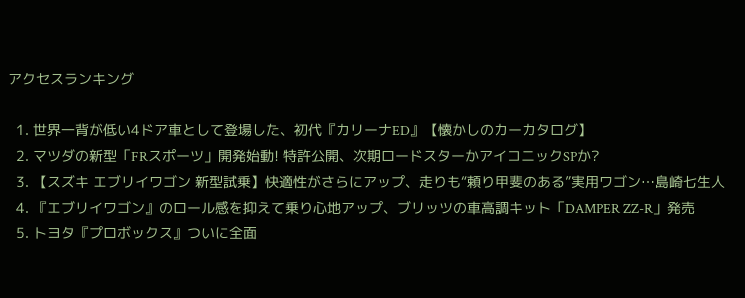アクセスランキング

  1. 世界一背が低い4ドア車として登場した、初代『カリーナED』【懐かしのカーカタログ】
  2. マツダの新型「FRスポーツ」開発始動! 特許公開、次期ロードスターかアイコニックSPか?
  3. 【スズキ エブリイワゴン 新型試乗】快適性がさらにアップ、走りも“頼り甲斐のある”実用ワゴン…島崎七生人
  4. 『エブリイワゴン』のロール感を抑えて乗り心地アップ、ブリッツの車高調キット「DAMPER ZZ-R」発売
  5. トヨタ『プロボックス』ついに全面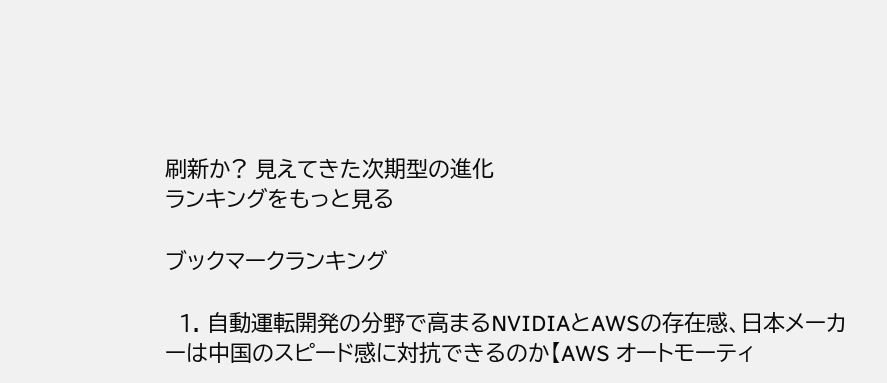刷新か? 見えてきた次期型の進化
ランキングをもっと見る

ブックマークランキング

  1. 自動運転開発の分野で高まるNVIDIAとAWSの存在感、日本メーカーは中国のスピード感に対抗できるのか【AWS オートモーティ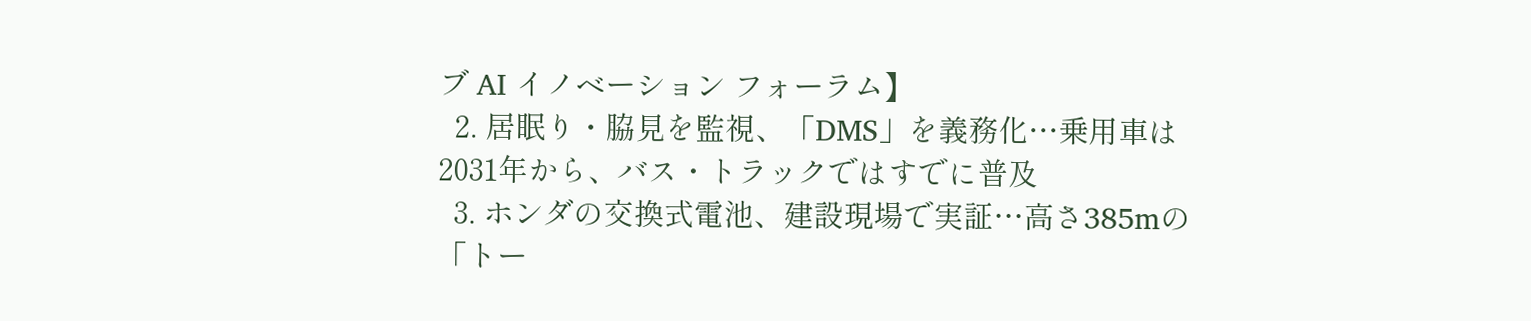ブ AI イノベーション フォーラム】
  2. 居眠り・脇見を監視、「DMS」を義務化…乗用車は2031年から、バス・トラックではすでに普及
  3. ホンダの交換式電池、建設現場で実証…高さ385mの「トー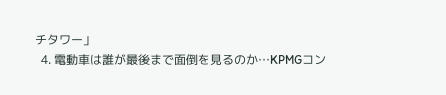チタワー」
  4. 電動車は誰が最後まで面倒を見るのか…KPMGコン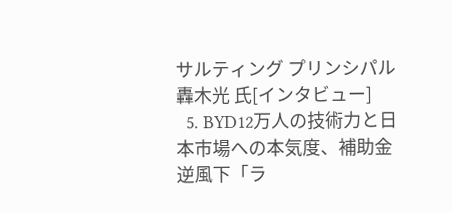サルティング プリンシパル 轟木光 氏[インタビュー]
  5. BYD12万人の技術力と日本市場への本気度、補助金逆風下「ラ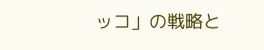ッコ」の戦略と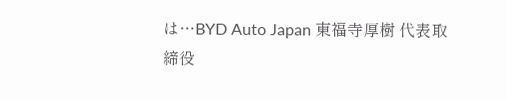は…BYD Auto Japan 東福寺厚樹 代表取締役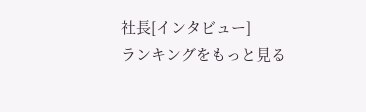社長[インタビュー]
ランキングをもっと見る